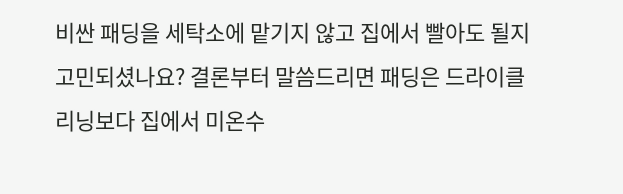비싼 패딩을 세탁소에 맡기지 않고 집에서 빨아도 될지 고민되셨나요? 결론부터 말씀드리면 패딩은 드라이클리닝보다 집에서 미온수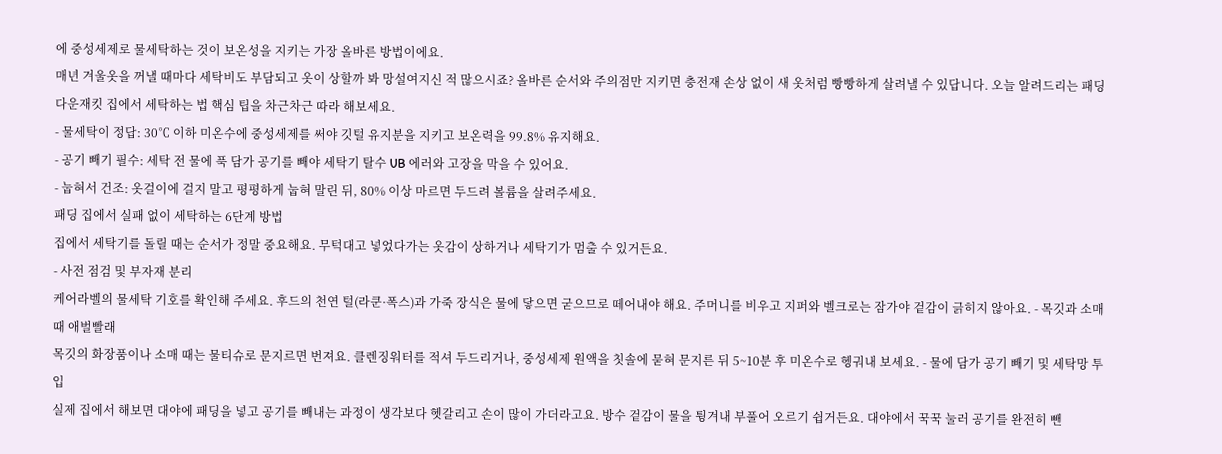에 중성세제로 물세탁하는 것이 보온성을 지키는 가장 올바른 방법이에요.
매년 겨울옷을 꺼낼 때마다 세탁비도 부담되고 옷이 상할까 봐 망설여지신 적 많으시죠? 올바른 순서와 주의점만 지키면 충전재 손상 없이 새 옷처럼 빵빵하게 살려낼 수 있답니다. 오늘 알려드리는 패딩 다운재킷 집에서 세탁하는 법 핵심 팁을 차근차근 따라 해보세요.
- 물세탁이 정답: 30℃ 이하 미온수에 중성세제를 써야 깃털 유지분을 지키고 보온력을 99.8% 유지해요.
- 공기 빼기 필수: 세탁 전 물에 푹 담가 공기를 빼야 세탁기 탈수 UB 에러와 고장을 막을 수 있어요.
- 눕혀서 건조: 옷걸이에 걸지 말고 평평하게 눕혀 말린 뒤, 80% 이상 마르면 두드려 볼륨을 살려주세요.
패딩 집에서 실패 없이 세탁하는 6단계 방법
집에서 세탁기를 돌릴 때는 순서가 정말 중요해요. 무턱대고 넣었다가는 옷감이 상하거나 세탁기가 멈출 수 있거든요.
- 사전 점검 및 부자재 분리
케어라벨의 물세탁 기호를 확인해 주세요. 후드의 천연 털(라쿤·폭스)과 가죽 장식은 물에 닿으면 굳으므로 떼어내야 해요. 주머니를 비우고 지퍼와 벨크로는 잠가야 겉감이 긁히지 않아요. - 목깃과 소매 때 애벌빨래
목깃의 화장품이나 소매 때는 물티슈로 문지르면 번져요. 클렌징워터를 적셔 두드리거나, 중성세제 원액을 칫솔에 묻혀 문지른 뒤 5~10분 후 미온수로 헹궈내 보세요. - 물에 담가 공기 빼기 및 세탁망 투입
실제 집에서 해보면 대야에 패딩을 넣고 공기를 빼내는 과정이 생각보다 헷갈리고 손이 많이 가더라고요. 방수 겉감이 물을 튕겨내 부풀어 오르기 쉽거든요. 대야에서 꾹꾹 눌러 공기를 완전히 뺀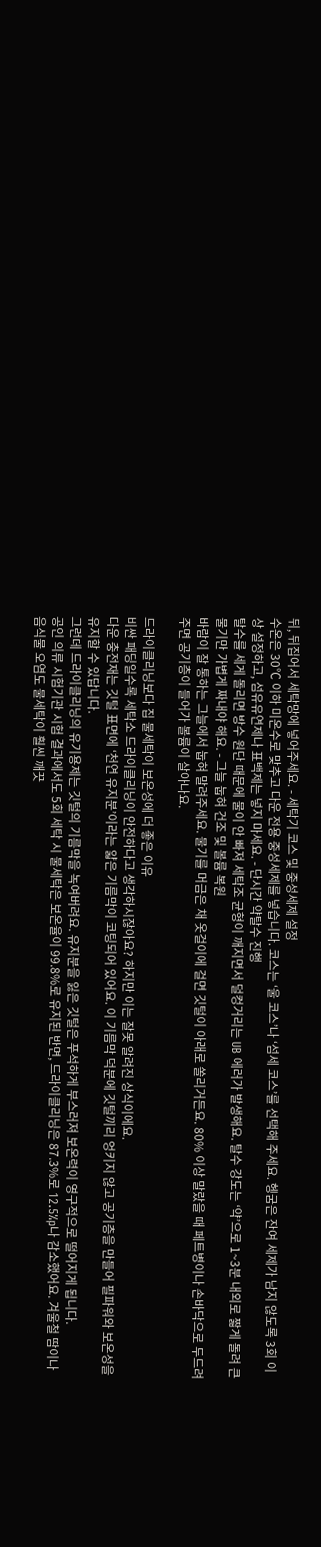뒤, 뒤집어서 세탁망에 넣어주세요. - 세탁기 코스 및 중성세제 설정
수온은 30℃ 이하 미온수로 맞추고 다운 전용 중성세제를 넣습니다. 코스는 ‘울 코스’나 ‘섬세 코스’를 선택해 주세요. 헹굼은 잔여 세제가 남지 않도록 3회 이상 설정하고, 섬유유연제나 표백제는 넣지 마세요. - 단시간 약탈수 진행
탈수를 세게 돌리면 방수 원단 때문에 물이 안 빠져 세탁조 균형이 깨지면서 덜컹거리는 UB 에러가 발생해요. 탈수 강도는 ‘약’으로 1~3분 내외로 짧게 돌려 큰 물기만 가볍게 짜내야 해요. - 그늘 눕혀 건조 및 볼륨 복원
바람이 잘 통하는 그늘에서 눕혀 말려주세요. 물기를 머금은 채 옷걸이에 걸면 깃털이 아래로 쏠리거든요. 80% 이상 말랐을 때 페트병이나 손바닥으로 두드려주면 공기층이 들어가 볼륨이 살아나요.

드라이클리닝보다 집 물세탁이 보온성에 더 좋은 이유
비싼 패딩일수록 세탁소 드라이클리닝이 안전하다고 생각하시잖아요? 하지만 이는 잘못 알려진 상식이에요.
다운 충전재는 깃털 표면에 ‘천연 유지분’이라는 얇은 기름막이 코팅되어 있어요. 이 기름막 덕분에 깃털끼리 엉키지 않고 공기층을 만들어 필파워와 보온성을 유지할 수 있답니다.
그런데 드라이클리닝의 유기용제는 깃털의 기름막을 녹여버려요. 유지분을 잃은 깃털은 푸석하게 부스러져 보온력이 영구적으로 떨어지게 됩니다.
공인 의류 시험기관 시험 결과에서도 5회 세탁 시 물세탁은 보온율이 99.8%로 유지된 반면, 드라이클리닝은 87.3%로 12.5%p나 감소했어요. 겨울철 땀이나 음식물 오염도 물세탁이 훨씬 깨끗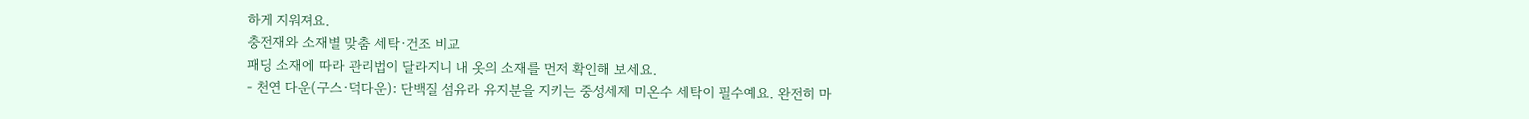하게 지워져요.
충전재와 소재별 맞춤 세탁·건조 비교
패딩 소재에 따라 관리법이 달라지니 내 옷의 소재를 먼저 확인해 보세요.
- 천연 다운(구스·덕다운): 단백질 섬유라 유지분을 지키는 중성세제 미온수 세탁이 필수예요. 완전히 마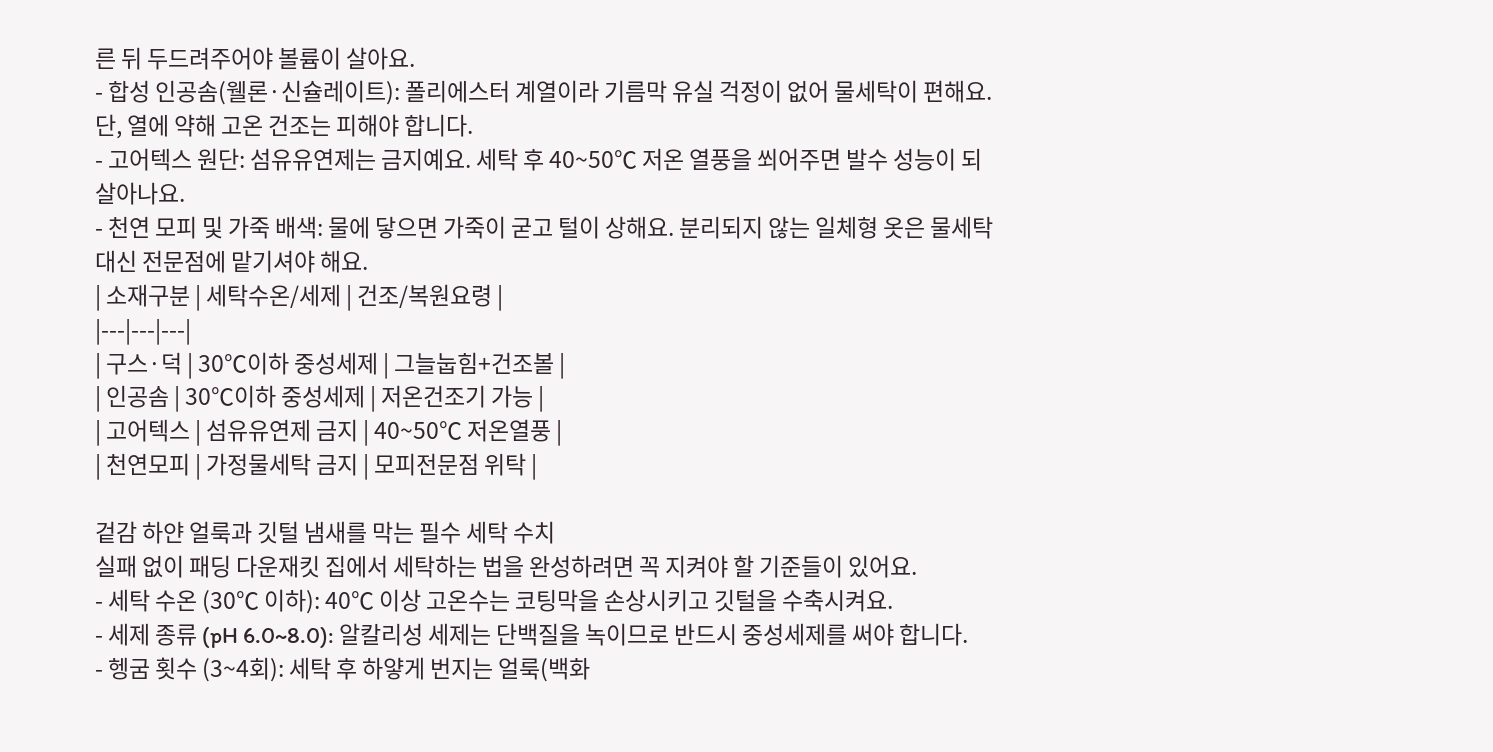른 뒤 두드려주어야 볼륨이 살아요.
- 합성 인공솜(웰론·신슐레이트): 폴리에스터 계열이라 기름막 유실 걱정이 없어 물세탁이 편해요. 단, 열에 약해 고온 건조는 피해야 합니다.
- 고어텍스 원단: 섬유유연제는 금지예요. 세탁 후 40~50℃ 저온 열풍을 쐬어주면 발수 성능이 되살아나요.
- 천연 모피 및 가죽 배색: 물에 닿으면 가죽이 굳고 털이 상해요. 분리되지 않는 일체형 옷은 물세탁 대신 전문점에 맡기셔야 해요.
| 소재구분 | 세탁수온/세제 | 건조/복원요령 |
|---|---|---|
| 구스·덕 | 30℃이하 중성세제 | 그늘눕힘+건조볼 |
| 인공솜 | 30℃이하 중성세제 | 저온건조기 가능 |
| 고어텍스 | 섬유유연제 금지 | 40~50℃ 저온열풍 |
| 천연모피 | 가정물세탁 금지 | 모피전문점 위탁 |

겉감 하얀 얼룩과 깃털 냄새를 막는 필수 세탁 수치
실패 없이 패딩 다운재킷 집에서 세탁하는 법을 완성하려면 꼭 지켜야 할 기준들이 있어요.
- 세탁 수온 (30℃ 이하): 40℃ 이상 고온수는 코팅막을 손상시키고 깃털을 수축시켜요.
- 세제 종류 (pH 6.0~8.0): 알칼리성 세제는 단백질을 녹이므로 반드시 중성세제를 써야 합니다.
- 헹굼 횟수 (3~4회): 세탁 후 하얗게 번지는 얼룩(백화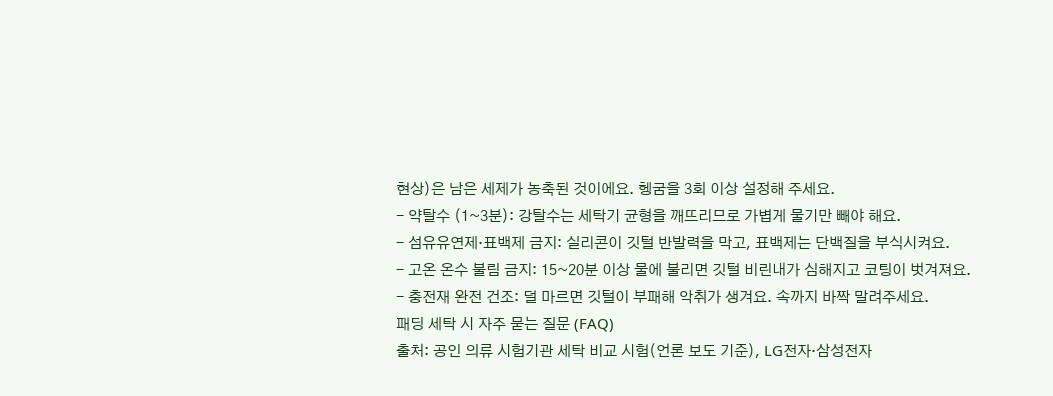현상)은 남은 세제가 농축된 것이에요. 헹굼을 3회 이상 설정해 주세요.
- 약탈수 (1~3분): 강탈수는 세탁기 균형을 깨뜨리므로 가볍게 물기만 빼야 해요.
- 섬유유연제·표백제 금지: 실리콘이 깃털 반발력을 막고, 표백제는 단백질을 부식시켜요.
- 고온 온수 불림 금지: 15~20분 이상 물에 불리면 깃털 비린내가 심해지고 코팅이 벗겨져요.
- 충전재 완전 건조: 덜 마르면 깃털이 부패해 악취가 생겨요. 속까지 바짝 말려주세요.
패딩 세탁 시 자주 묻는 질문 (FAQ)
출처: 공인 의류 시험기관 세탁 비교 시험(언론 보도 기준), LG전자·삼성전자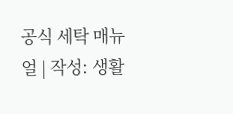공식 세탁 매뉴얼 | 작성: 생활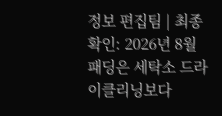정보 편집팀 | 최종 확인: 2026년 8월
패딩은 세탁소 드라이클리닝보다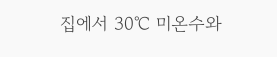집에서 30℃ 미온수와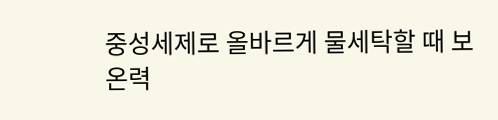중성세제로 올바르게 물세탁할 때 보온력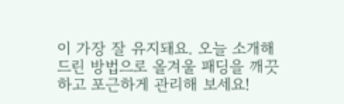이 가장 잘 유지돼요. 오늘 소개해 드린 방법으로 올겨울 패딩을 깨끗하고 포근하게 관리해 보세요!